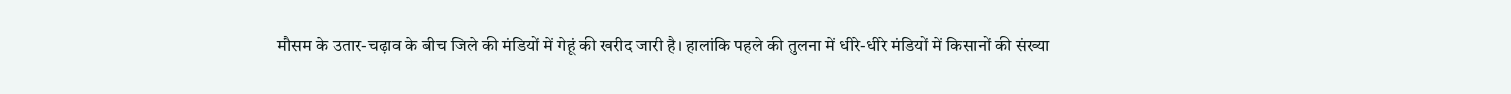मौसम के उतार-चढ़ाव के बीच जिले की मंडियों में गेहूं की खरीद जारी है। हालांकि पहले की तुलना में धीरे-धीरे मंडियों में किसानों की संख्या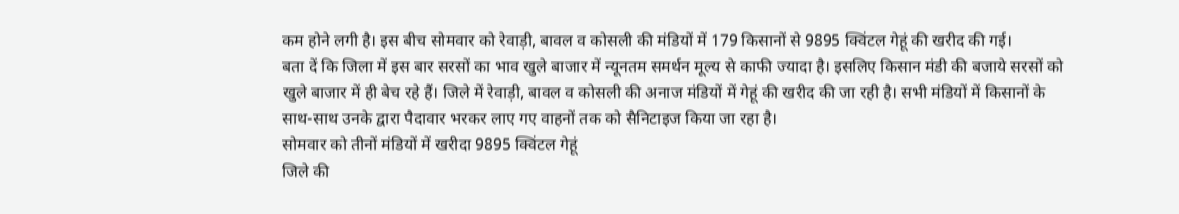कम होने लगी है। इस बीच सोमवार को रेवाड़ी, बावल व कोसली की मंडियों में 179 किसानों से 9895 क्विंटल गेहूं की खरीद की गई।
बता दें कि जिला में इस बार सरसों का भाव खुले बाजार में न्यूनतम समर्थन मूल्य से काफी ज्यादा है। इसलिए किसान मंडी की बजाये सरसों को खुले बाजार में ही बेच रहे हैं। जिले में रेवाड़ी, बावल व कोसली की अनाज मंडियों में गेहूं की खरीद की जा रही है। सभी मंडियों में किसानों के साथ-साथ उनके द्वारा पैदावार भरकर लाए गए वाहनों तक को सैनिटाइज किया जा रहा है।
सोमवार को तीनों मंडियों में खरीदा 9895 क्विंटल गेहूं
जिले की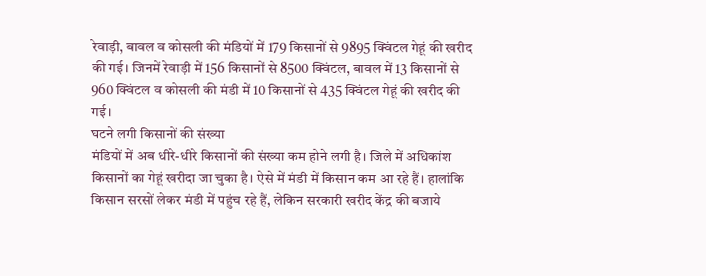रेवाड़ी, बावल व कोसली की मंडियों में 179 किसानों से 9895 क्विंटल गेहूं की खरीद की गई। जिनमें रेवाड़ी में 156 किसानों से 8500 क्विंटल, बावल में 13 किसानों से 960 क्विंटल व कोसली की मंडी में 10 किसानों से 435 क्विंटल गेहूं की खरीद की गई।
घटने लगी किसानों की संख्या
मंडियों में अब धीरे-धीरे किसानों की संख्या कम होने लगी है। जिले में अधिकांश किसानों का गेहूं खरीदा जा चुका है। ऐसे में मंडी में किसान कम आ रहे हैं। हालांकि किसान सरसों लेकर मंडी में पहुंच रहे हैं, लेकिन सरकारी खरीद केंद्र की बजाये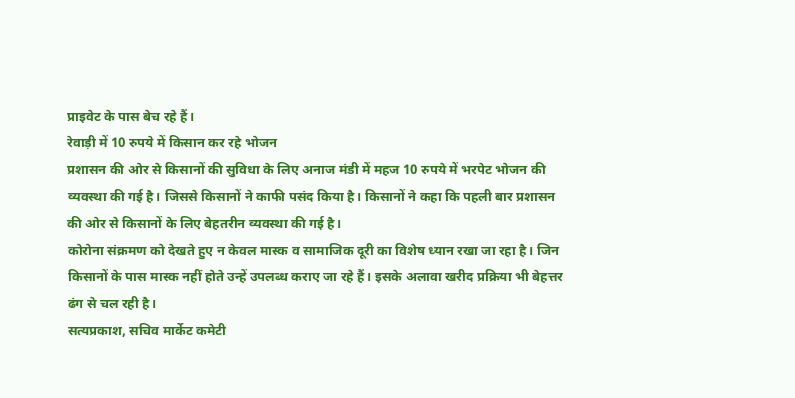प्राइवेट के पास बेच रहे हैं।
रेवाड़ी में 10 रुपये में किसान कर रहे भोजन
प्रशासन की ओर से किसानों की सुविधा के लिए अनाज मंडी में महज 10 रुपये में भरपेट भोजन की व्यवस्था की गई है। जिससे किसानों ने काफी पसंद किया है। किसानों ने कहा कि पहली बार प्रशासन की ओर से किसानों के लिए बेहतरीन व्यवस्था की गई है।
कोरोना संक्रमण को देखते हुए न केवल मास्क व सामाजिक दूरी का विशेष ध्यान रखा जा रहा है। जिन किसानों के पास मास्क नहीं होते उन्हें उपलब्ध कराए जा रहे हैं। इसके अलावा खरीद प्रक्रिया भी बेहत्तर ढंग से चल रही है।
सत्यप्रकाश, सचिव मार्केट कमेटी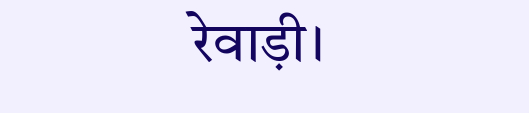रेवाड़ी।